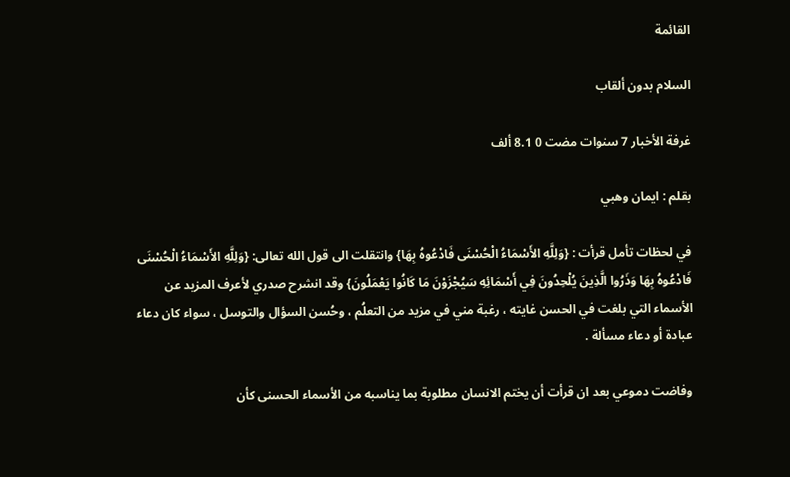القائمة

السلام بدون ألقاب

غرفة الأخبار 7 سنوات مضت 0 8.1 ألف

بقلم : ايمان وهبي

في لحظات تأمل قرأت : {وَلِلَّهِ الأَسْمَاءُ الْحُسْنَى فَادْعُوهُ بِهَا} وانتقلت الى قول الله تعالى: {وَلِلَّهِ الأَسْمَاءُ الْحُسْنَى فَادْعُوهُ بِهَا وَذَرُوا الَّذِينَ يُلْحِدُونَ فِي أَسْمَائِهِ سَيُجْزَوْنَ مَا كَانُوا يَعْمَلُونَ} وقد انشرح صدري لأعرف المزيد عن الأسماء التي بلغت في الحسن غايته ، رغبة مني في مزيد من التعلُم ، وحُسن السؤال والتوسل ، سواء كان دعاء عبادة أو دعاء مسألة .

وفاضت دموعي بعد ان قرأت أن يختم الانسان مطلوبة بما يناسبه من الأسماء الحسنى كأن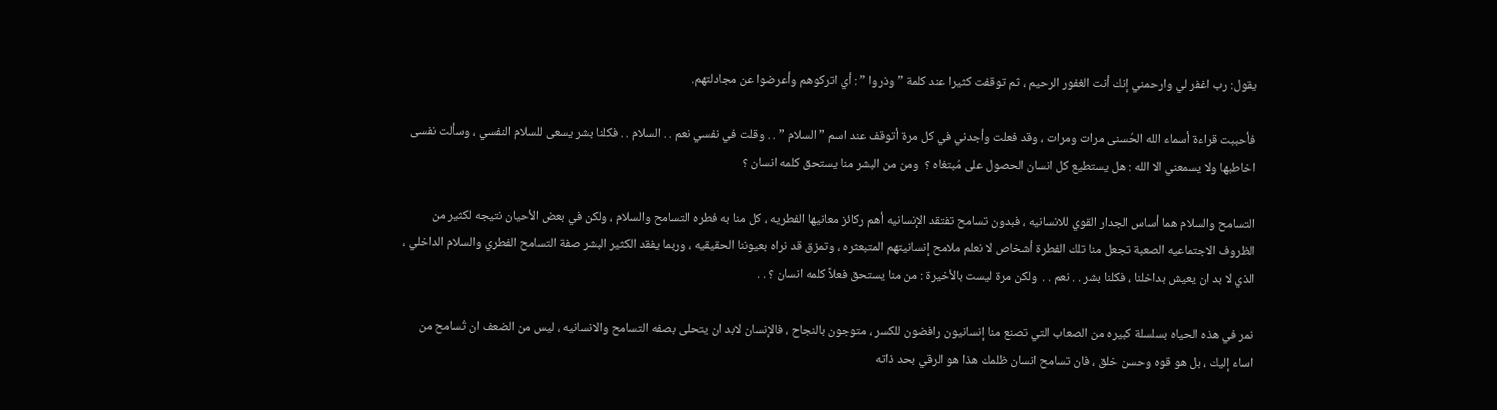يقول: رب اغفر لي وارحمني إنك أنت الغفور الرحيم ، ثم توقفت كثيرا عند كلمة ” وذروا ” : أي اتركوهم وأعرضوا عن مجادلتهم.

فأحببت قراءة أسماء الله الحُسنى مرات ومرات ، وقد فعلت وأجدني في كل مرة أتوقف عند اسم ” السلام ” . . وقلت في نفسي نعم . . السلام . . فكلنا بشر يسعى للسلام النفسي ، وسألت نفسى اخاطبها ولا يسمعني الا الله : هل يستطيع كل انسان الحصول على مُبتغاه ؟  ومن من البشر منا يستحق كلمه انسان ؟

التسامح والسلام هما أساس الجدار القوي للانسانيه ، فبدون تسامح تفتقد الإنسانيه أهم ركائز معانيها الفطريه ، كل منا به فطره التسامح والسلام ، ولكن في بعض الأحيان نتيجه لكثير من الظروف الاجتماعيه الصعبة تجعل منا تلك الفطرة أشخاص لا نعلم ملامح إنسانيتهم المتبعثره ، وتمزق قد نراه بعيوننا الحقيقيه ، وربما يفقد الكثير البشر صفة التسامح الفطري والسلام الداخلي ، الذي لا بد ان يعيش بداخلنا ، فكلنا بشر . . نعم . .  ولكن مرة ليست بالأخيرة : من منا يستحق فعلاً كلمه انسان ؟ . .

نمر في هذه الحياه بسلسلة كبيره من الصعاب التي تصنع منا إنسانيون رافضون للكسر ، متوجون بالنجاح ، فالإنسان لابد ان يتحلى بصفه التسامح والانسانيه ، ليس من الضعف ان تُسامح من اساء إليك ، بل هو قوه وحسن خلق ، فان تسامح انسان ظلمك هذا هو الرقي بحد ذاته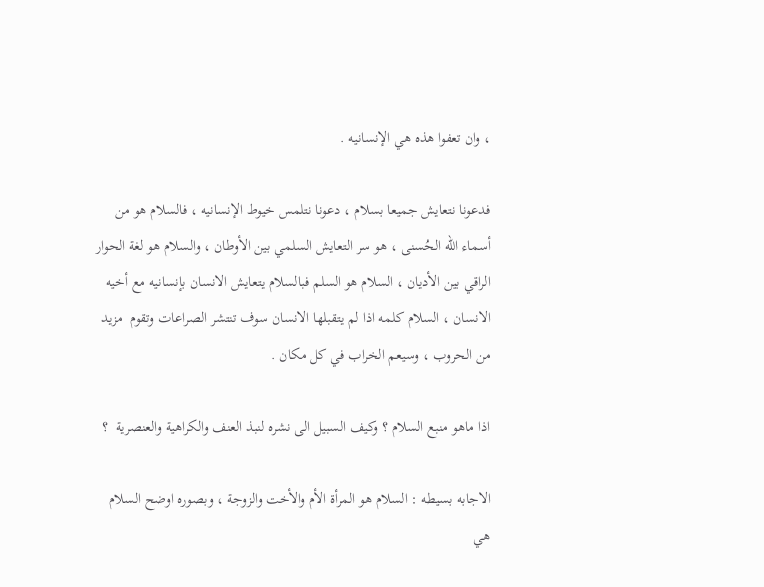، وان تعفوا هذه هي الإنسانيه .

فدعونا نتعايش جميعا بسلام ، دعونا نتلمس خيوط الإنسانيه ، فالسلام هو من أسماء الله الحُسنى ، هو سر التعايش السلمي بين الأوطان ، والسلام هو لغة الحوار الراقي بين الأديان ، السلام هو السلم فبالسلام يتعايش الانسان بإنسانيه مع أخيه الانسان ، السلام كلمه اذا لم يتقبلها الانسان سوف تنتشر الصراعات وتقوم  مزيد من الحروب ، وسيعم الخراب في كل مكان .

اذا ماهو منبع السلام ؟ وكيف السبيل الى نشره لنبذ العنف والكراهية والعنصرية  ؟

الاجابه بسيطه : السلام هو المرأة الأم والأخت والزوجة ، وبصوره اوضح السلام هي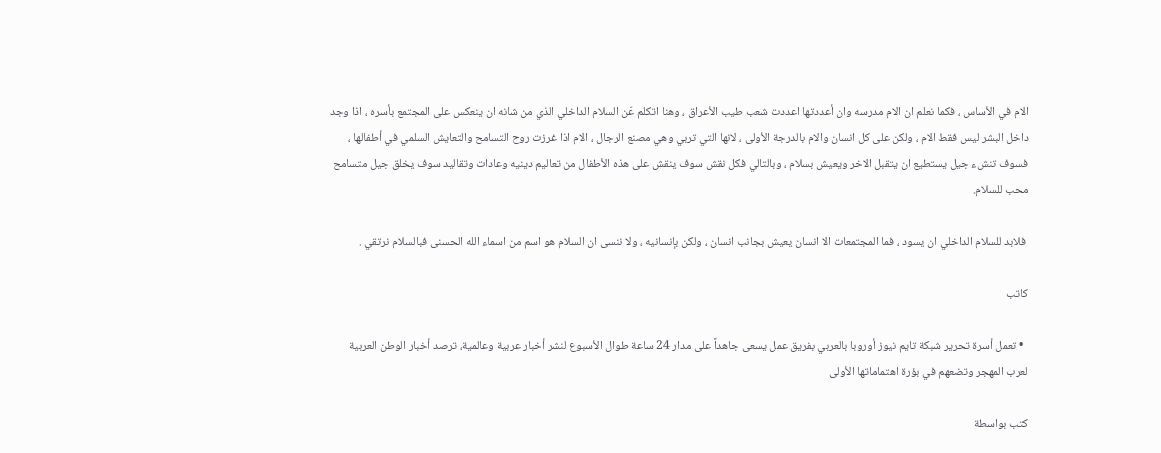الام في الأساس ، فكما نعلم ان الام مدرسه وان أعددتها اعددت شعب طيب الأعراق ، وهنا اتكلم عّن السلام الداخلي الذي من شانه ان ينعكس على المجتمع بأسره ، اذا وجد داخل البشر ليس فقط الام ، ولكن على كل انسان والام بالدرجة الأولى ، لانها التي تربي وهي مصنع الرجال ، الام اذا غرزت روح التسامح والتعايش السلمي في أطفالها ، فسوف تنشء جيل يستطيع ان يتقبل الاخر ويعيش بسلام ، وبالتالي فكل نقش سوف ينقش على هذه الأطفال من تعاليم دينيه وعادات وتقاليد سوف يخلق جيل متسامح محب للسلام.

 فلابد للسلام الداخلي ان يسود ، فما المجتمعات الا انسان يعيش بجانب انسان ، ولكن بإنسانيه ، ولا ننسى ان السلام هو اسم من اسماء الله الحسنى فبالسلام نرتقي .

كاتب

  • تعمل أسرة تحرير شبكة تايم نيوز أوروبا بالعربي بفريق عمل يسعى جاهداً على مدار 24 ساعة طوال الأسبوع لنشر أخبار عربية وعالمية، ترصد أخبار الوطن العربية لعرب المهجر وتضعهم في بؤرة اهتماماتها الأولى

كتب بواسطة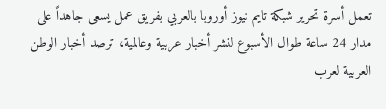تعمل أسرة تحرير شبكة تايم نيوز أوروبا بالعربي بفريق عمل يسعى جاهداً على مدار 24 ساعة طوال الأسبوع لنشر أخبار عربية وعالمية، ترصد أخبار الوطن العربية لعرب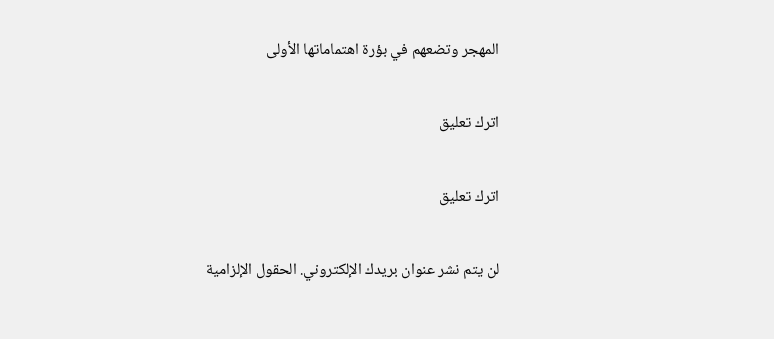المهجر وتضعهم في بؤرة اهتماماتها الأولى

اترك تعليق

اترك تعليق

لن يتم نشر عنوان بريدك الإلكتروني. الحقول الإلزامية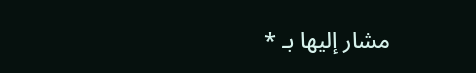مشار إليها بـ *